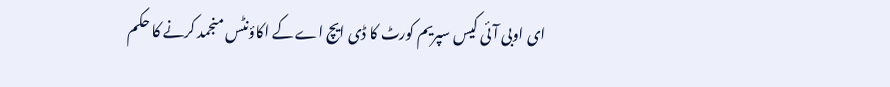ای اوبی آئی کیس سپریم کورٹ کا ڈی ایچ اے کے اکاؤنٹس منجمد کرنے کا حکم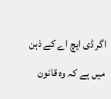اگر ڈی ایچ اے کے ذہن میں ہے کہ وہ قانون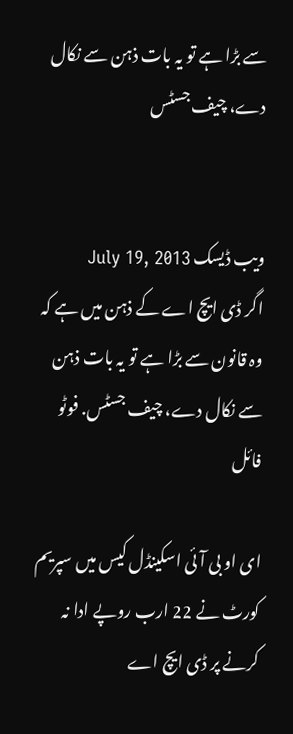سے بڑا ہے تو یہ بات ذہن سے نکال دے، چیف جسٹس


ویب ڈیسک July 19, 2013
اگر ڈی ایچ اے کے ذہن میں ہے کہ وہ قانون سے بڑا ہے تو یہ بات ذہن سے نکال دے، چیف جسٹس. فوٹو فائل

ای او بی آئی اسکینڈل کیس میں سپریم کورٹ نے 22 ارب روپے ادا نہ کرنے پر ڈی ایچ اے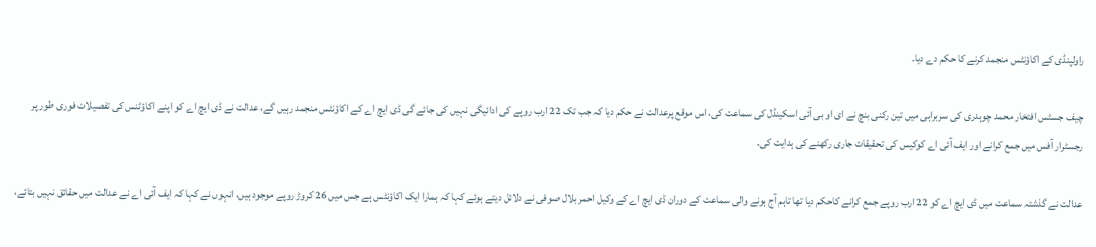راولپنڈی کے اکاؤنٹس منجمد کرنے کا حکم دے دیا۔

چیف جسٹس افتخار محمد چوہدری کی سربراہی میں تین رکنی بنچ نے ای او بی آئی اسکینڈل کی سماعت کی، اس موقع پرعدالت نے حکم دیا کہ جب تک 22 ارب روپے کی ادائیگی نہیں کی جائے گی ڈی ایچ اے کے اکاؤنٹس منجمد رہیں گے، عدالت نے ڈی ایچ اے کو اپنے اکاؤٹنس کی تفصیلات فوری طور پر رجسٹرار آفس میں جمع کرانے اور ایف آئی اے کوکیس کی تحقیقات جاری رکھنے کی ہدایت کی۔

عدالت نے گذشتہ سماعت میں ڈی ایچ اے کو 22 ارب روپے جمع کرانے کاحکم دیا تھا تاہم آج ہونے والی سماعت کے دوران ڈی ایچ اے کے وکیل احمر بلال صوفی نے دلائل دیتے ہوئے کہا کہ ہمارا ایک اکاؤنٹس ہے جس میں 26 کروڑ روپے موجود ہیں، انہوں نے کہا کہ ایف آئی اے نے عدالت میں حقائق نہیں بتائے،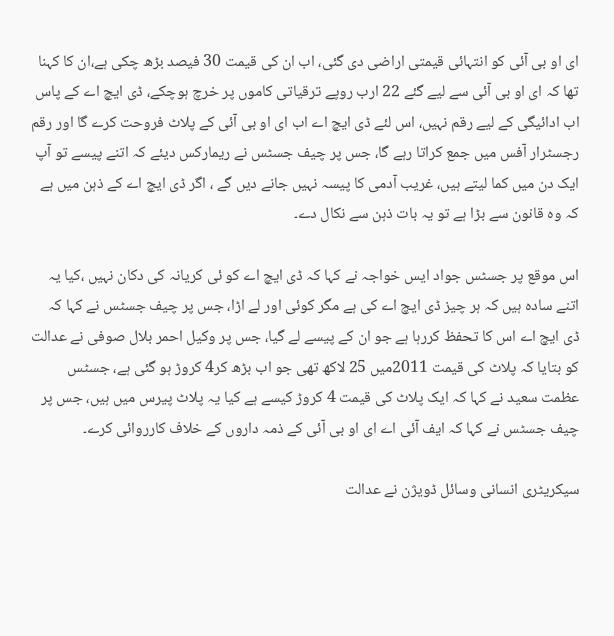ای او بی آئی کو انتہائی قیمتی اراضی دی گئی، اب ان کی قیمت 30 فیصد بڑھ چکی ہے،ان کا کہنا تھا کہ ای او بی آئی سے لیے گئے 22 ارب روپے ترقیاتی کاموں پر خرچ ہوچکے، ڈی ایچ اے کے پاس اب ادائیگی کے لیے رقم نہیں، اس لئے ڈی ایچ اے اب ای او بی آئی کے پلاٹ فروحت کرے گا اور رقم رجسٹرار آفس میں جمع کراتا رہے گا، جس پر چیف جسٹس نے ریمارکس دیئے کہ اتنے پیسے تو آپ ایک دن میں کما لیتے ہیں، غریب آدمی کا پیسہ نہیں جانے دیں گے ، اگر ڈی ایچ اے کے ذہن میں ہے کہ وہ قانون سے بڑا ہے تو یہ بات ذہن سے نکال دے۔

اس موقع پر جسٹس جواد ایس خواجہ نے کہا کہ ڈی ایچ اے کو ئی کریانہ کی دکان نہیں ،کیا یہ اتنے سادہ ہیں کہ ہر چیز ڈی ایچ اے کی ہے مگر کوئی اور لے اڑا، جس پر چیف جسٹس نے کہا کہ ڈی ایچ اے اس کا تحفظ کررہا ہے جو ان کے پیسے لے گیا، جس پر وکیل احمر بلال صوفی نے عدالت کو بتایا کہ پلاٹ کی قیمت 2011میں 25 لاکھ تھی جو اب بڑھ کر4 کروڑ ہو گئی ہے، جسٹس عظمت سعید نے کہا کہ ایک پلاٹ کی قیمت 4 کروڑ کیسے ہے کیا یہ پلاٹ پیرس میں ہیں، جس پر چیف جسٹس نے کہا کہ ایف آئی اے ای او بی آئی کے ذمہ داروں کے خلاف کارروائی کرے۔

سیکریٹری انسانی وسائل ڈویژن نے عدالت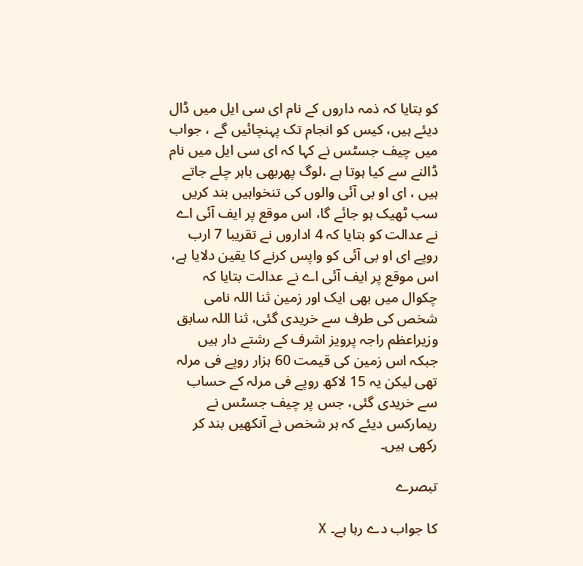کو بتایا کہ ذمہ داروں کے نام ای سی ایل میں ڈال دیئے ہیں، کیس کو انجام تک پہنچائیں گے ، جواب میں چیف جسٹس نے کہا کہ ای سی ایل میں نام ڈالنے سے کیا ہوتا ہے ،لوگ پھربھی باہر چلے جاتے ہیں ، ای او بی آئی والوں کی تنخواہیں بند کریں سب ٹھیک ہو جائے گا، اس موقع پر ایف آئی اے نے عدالت کو بتایا کہ 4 اداروں نے تقریبا 7 ارب روپے ای او بی آئی کو واپس کرنے کا یقین دلایا ہے، اس موقع پر ایف آئی اے نے عدالت بتایا کہ چکوال میں بھی ایک اور زمین ثنا اللہ نامی شخص کی طرف سے خریدی گئی، ثنا اللہ سابق وزیراعظم راجہ پرویز اشرف کے رشتے دار ہیں جبکہ اس زمین کی قیمت 60 ہزار روپے فی مرلہ تھی لیکن یہ 15 لاکھ روپے فی مرلہ کے حساب سے خریدی گئی، جس پر چیف جسٹس نے ریمارکس دیئے کہ ہر شخص نے آنکھیں بند کر رکھی ہیں۔

تبصرے

کا جواب دے رہا ہے۔ X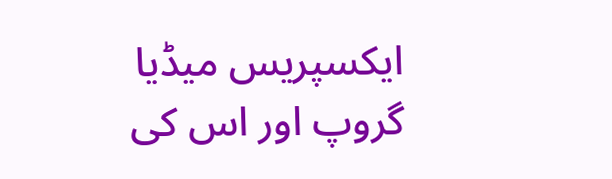ایکسپریس میڈیا گروپ اور اس کی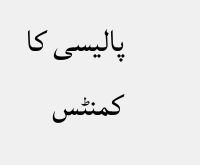پالیسی کا کمنٹس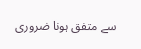سے متفق ہونا ضروری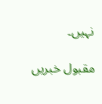نہیں۔

مقبول خبریں